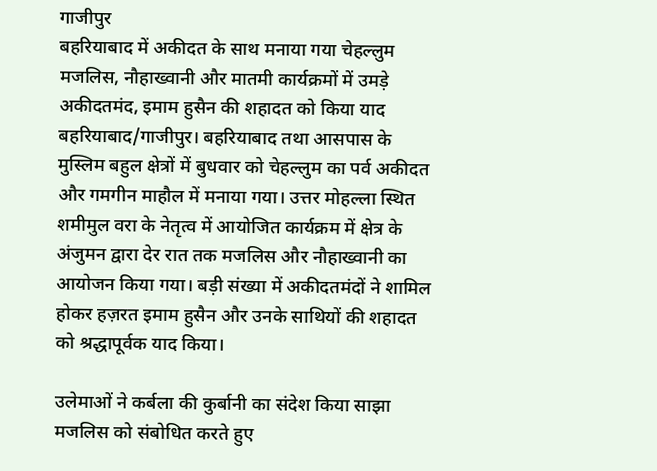गाजीपुर
बहरियाबाद में अकीदत के साथ मनाया गया चेहल्लुम
मजलिस, नौहाख्वानी और मातमी कार्यक्रमों में उमड़े अकीदतमंद, इमाम हुसैन की शहादत को किया याद
बहरियाबाद/गाजीपुर। बहरियाबाद तथा आसपास के मुस्लिम बहुल क्षेत्रों में बुधवार को चेहल्लुम का पर्व अकीदत और गमगीन माहौल में मनाया गया। उत्तर मोहल्ला स्थित शमीमुल वरा के नेतृत्व में आयोजित कार्यक्रम में क्षेत्र के अंजुमन द्वारा देर रात तक मजलिस और नौहाख्वानी का आयोजन किया गया। बड़ी संख्या में अकीदतमंदों ने शामिल होकर हज़रत इमाम हुसैन और उनके साथियों की शहादत को श्रद्धापूर्वक याद किया।

उलेमाओं ने कर्बला की कुर्बानी का संदेश किया साझा
मजलिस को संबोधित करते हुए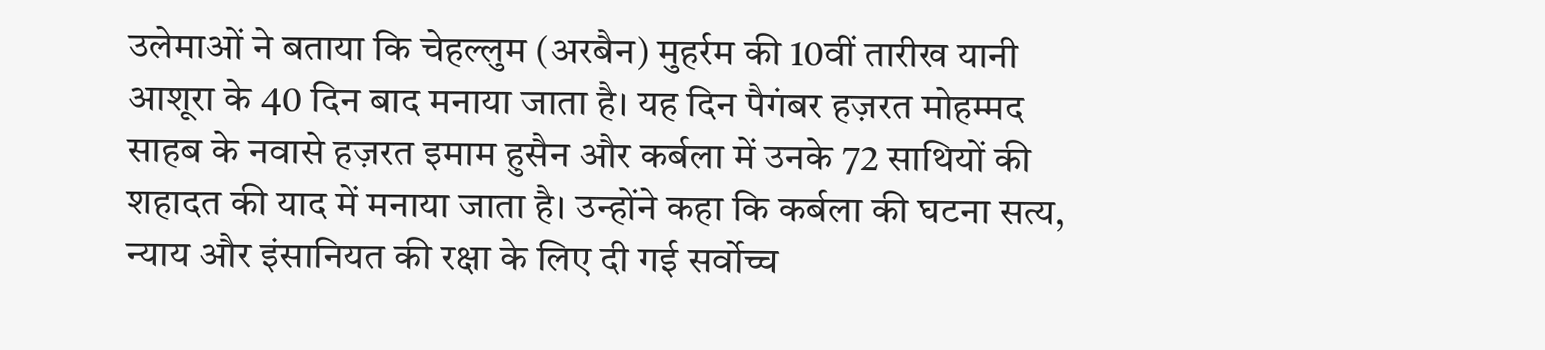उलेमाओं ने बताया कि चेहल्लुम (अरबैन) मुहर्रम की 10वीं तारीख यानी आशूरा के 40 दिन बाद मनाया जाता है। यह दिन पैगंबर हज़रत मोहम्मद साहब के नवासे हज़रत इमाम हुसैन और कर्बला में उनके 72 साथियों की शहादत की याद में मनाया जाता है। उन्होंने कहा कि कर्बला की घटना सत्य, न्याय और इंसानियत की रक्षा के लिए दी गई सर्वोच्च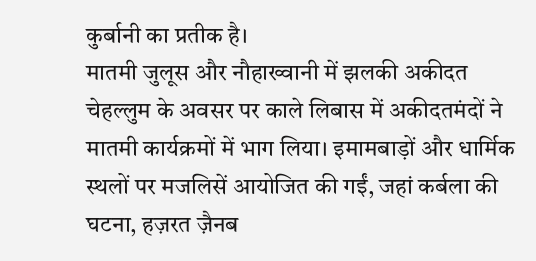कुर्बानी का प्रतीक है।
मातमी जुलूस और नौहाख्वानी में झलकी अकीदत
चेहल्लुम के अवसर पर काले लिबास में अकीदतमंदों ने मातमी कार्यक्रमों में भाग लिया। इमामबाड़ों और धार्मिक स्थलों पर मजलिसें आयोजित की गईं, जहां कर्बला की घटना, हज़रत ज़ैनब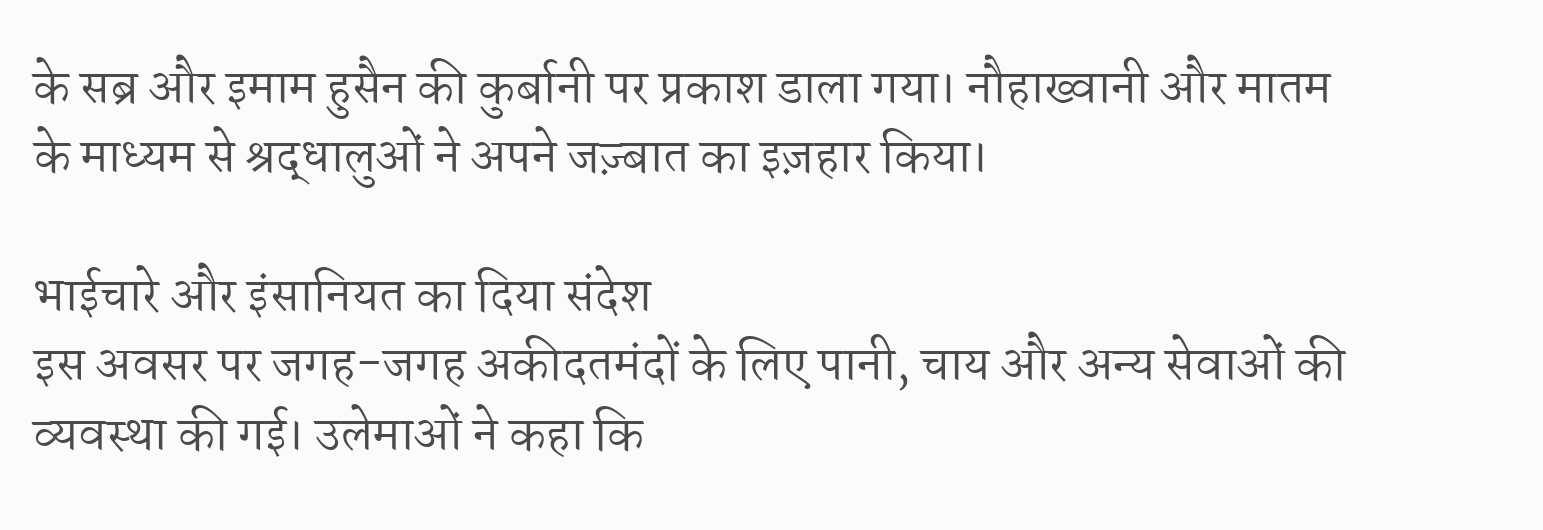के सब्र और इमाम हुसैन की कुर्बानी पर प्रकाश डाला गया। नौहाख्वानी और मातम के माध्यम से श्रद्धालुओं ने अपने जज़्बात का इज़हार किया।

भाईचारे और इंसानियत का दिया संदेश
इस अवसर पर जगह-जगह अकीदतमंदों के लिए पानी, चाय और अन्य सेवाओं की व्यवस्था की गई। उलेमाओं ने कहा कि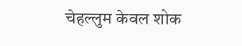चेहल्लुम केवल शोक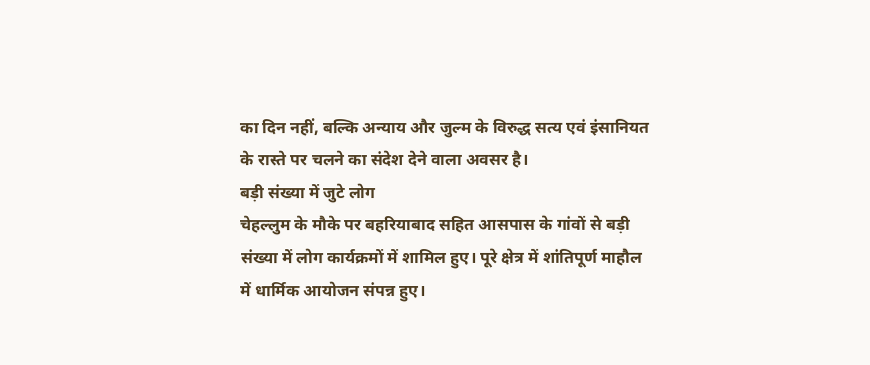का दिन नहीं, बल्कि अन्याय और जुल्म के विरुद्ध सत्य एवं इंसानियत के रास्ते पर चलने का संदेश देने वाला अवसर है।
बड़ी संख्या में जुटे लोग
चेहल्लुम के मौके पर बहरियाबाद सहित आसपास के गांवों से बड़ी संख्या में लोग कार्यक्रमों में शामिल हुए। पूरे क्षेत्र में शांतिपूर्ण माहौल में धार्मिक आयोजन संपन्न हुए।